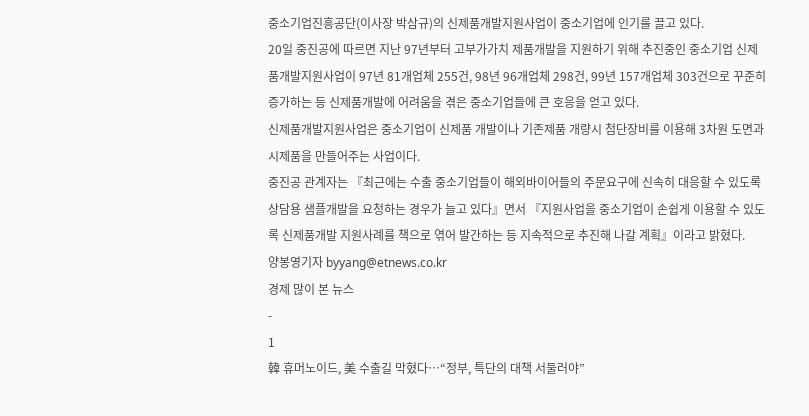중소기업진흥공단(이사장 박삼규)의 신제품개발지원사업이 중소기업에 인기를 끌고 있다.
20일 중진공에 따르면 지난 97년부터 고부가가치 제품개발을 지원하기 위해 추진중인 중소기업 신제품개발지원사업이 97년 81개업체 255건, 98년 96개업체 298건, 99년 157개업체 303건으로 꾸준히 증가하는 등 신제품개발에 어려움을 겪은 중소기업들에 큰 호응을 얻고 있다.
신제품개발지원사업은 중소기업이 신제품 개발이나 기존제품 개량시 첨단장비를 이용해 3차원 도면과 시제품을 만들어주는 사업이다.
중진공 관계자는 『최근에는 수출 중소기업들이 해외바이어들의 주문요구에 신속히 대응할 수 있도록 상담용 샘플개발을 요청하는 경우가 늘고 있다』면서 『지원사업을 중소기업이 손쉽게 이용할 수 있도록 신제품개발 지원사례를 책으로 엮어 발간하는 등 지속적으로 추진해 나갈 계획』이라고 밝혔다.
양봉영기자 byyang@etnews.co.kr
경제 많이 본 뉴스
-
1
韓 휴머노이드, 美 수출길 막혔다…“정부, 특단의 대책 서둘러야”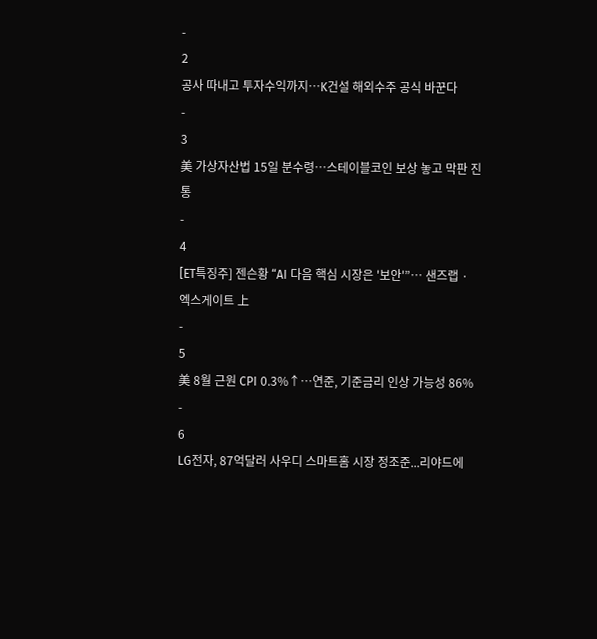-
2
공사 따내고 투자수익까지…K건설 해외수주 공식 바꾼다
-
3
美 가상자산법 15일 분수령…스테이블코인 보상 놓고 막판 진통
-
4
[ET특징주] 젠슨황 “AI 다음 핵심 시장은 '보안'”… 샌즈랩 · 엑스게이트 上
-
5
美 8월 근원 CPI 0.3%↑…연준, 기준금리 인상 가능성 86%
-
6
LG전자, 87억달러 사우디 스마트홈 시장 정조준...리야드에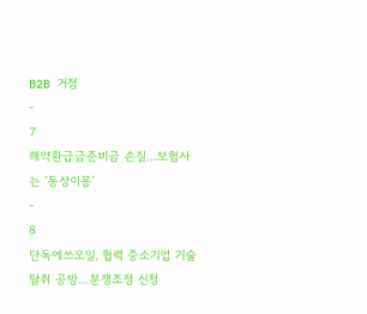B2B 거점
-
7
해약환급금준비금 손질…보험사는 '동상이몽'
-
8
단독에쓰오일, 협력 중소기업 기술 탈취 공방…분쟁조정 신청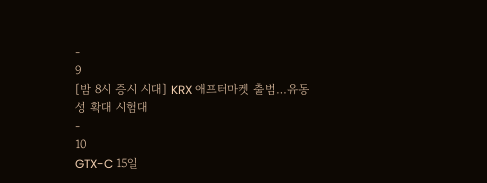-
9
[밤 8시 증시 시대] KRX 애프터마켓 출범…유동성 확대 시험대
-
10
GTX-C 15일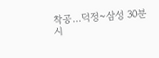착공…덕정~삼성 30분 시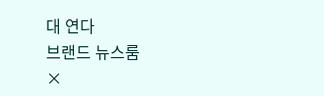대 연다
브랜드 뉴스룸
×